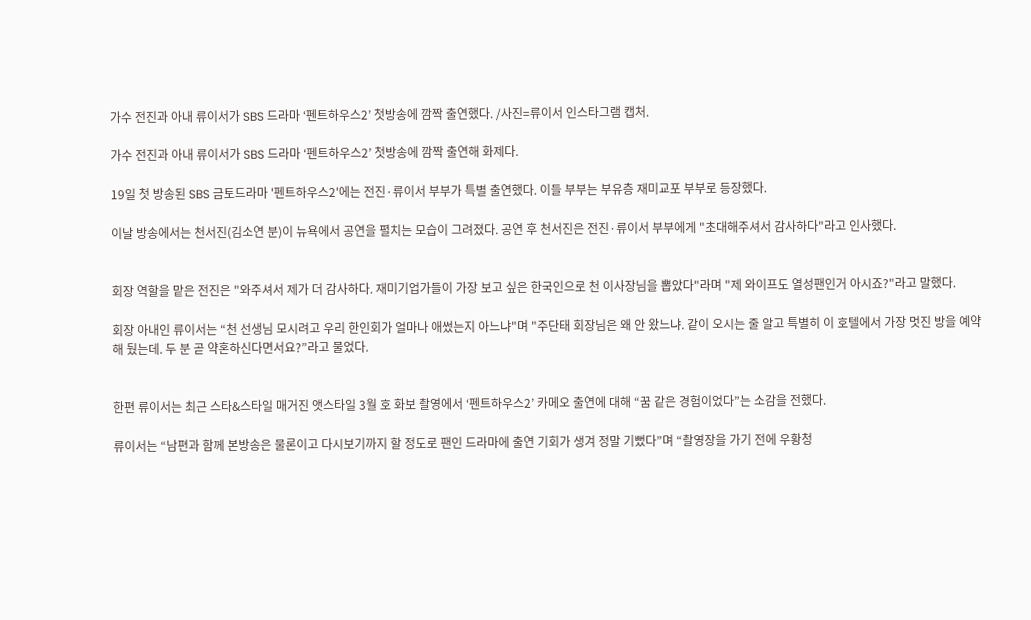가수 전진과 아내 류이서가 SBS 드라마 ‘펜트하우스2’ 첫방송에 깜짝 출연했다. /사진=류이서 인스타그램 캡처.

가수 전진과 아내 류이서가 SBS 드라마 ‘펜트하우스2’ 첫방송에 깜짝 출연해 화제다.

19일 첫 방송된 SBS 금토드라마 '펜트하우스2'에는 전진·류이서 부부가 특별 출연했다. 이들 부부는 부유층 재미교포 부부로 등장했다.

이날 방송에서는 천서진(김소연 분)이 뉴욕에서 공연을 펼치는 모습이 그려졌다. 공연 후 천서진은 전진·류이서 부부에게 "초대해주셔서 감사하다"라고 인사했다.


회장 역할을 맡은 전진은 "와주셔서 제가 더 감사하다. 재미기업가들이 가장 보고 싶은 한국인으로 천 이사장님을 뽑았다"라며 "제 와이프도 열성팬인거 아시죠?"라고 말했다.

회장 아내인 류이서는 “천 선생님 모시려고 우리 한인회가 얼마나 애썼는지 아느냐"며 "주단태 회장님은 왜 안 왔느냐. 같이 오시는 줄 알고 특별히 이 호텔에서 가장 멋진 방을 예약해 뒀는데. 두 분 곧 약혼하신다면서요?”라고 물었다.


한편 류이서는 최근 스타&스타일 매거진 앳스타일 3월 호 화보 촬영에서 ‘펜트하우스2’ 카메오 출연에 대해 “꿈 같은 경험이었다”는 소감을 전했다.

류이서는 “남편과 함께 본방송은 물론이고 다시보기까지 할 정도로 팬인 드라마에 출연 기회가 생겨 정말 기뻤다”며 “촬영장을 가기 전에 우황청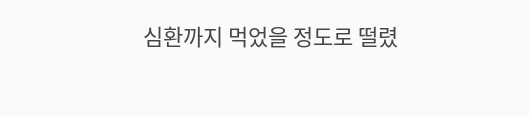심환까지 먹었을 정도로 떨렸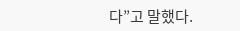다”고 말했다.